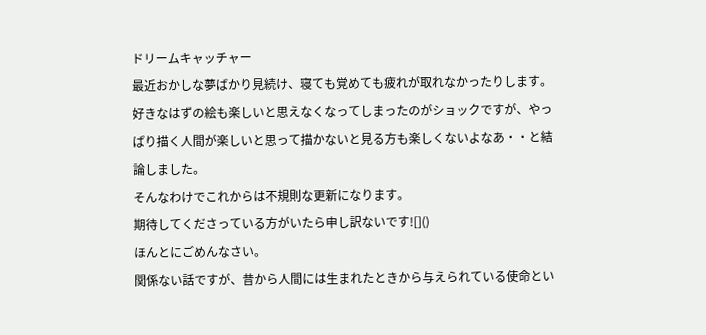ドリームキャッチャー
最近おかしな夢ばかり見続け、寝ても覚めても疲れが取れなかったりします。
好きなはずの絵も楽しいと思えなくなってしまったのがショックですが、やっぱり描く人間が楽しいと思って描かないと見る方も楽しくないよなあ・・と結論しました。
そんなわけでこれからは不規則な更新になります。
期待してくださっている方がいたら申し訳ないです![]()
ほんとにごめんなさい。
関係ない話ですが、昔から人間には生まれたときから与えられている使命とい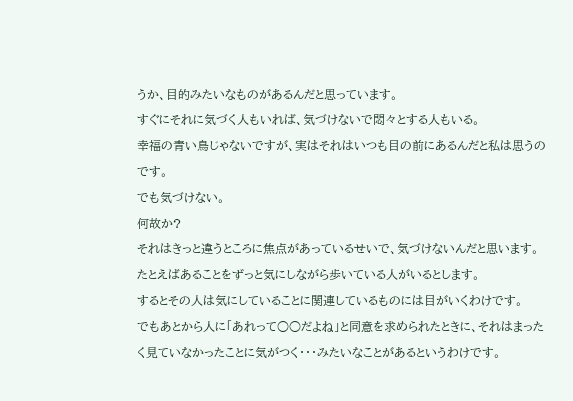うか、目的みたいなものがあるんだと思っています。
すぐにそれに気づく人もいれば、気づけないで悶々とする人もいる。
幸福の青い鳥じゃないですが、実はそれはいつも目の前にあるんだと私は思うのです。
でも気づけない。
何故か?
それはきっと違うところに焦点があっているせいで、気づけないんだと思います。
たとえばあることをずっと気にしながら歩いている人がいるとします。
するとその人は気にしていることに関連しているものには目がいくわけです。
でもあとから人に「あれって○○だよね」と同意を求められたときに、それはまったく見ていなかったことに気がつく・・・みたいなことがあるというわけです。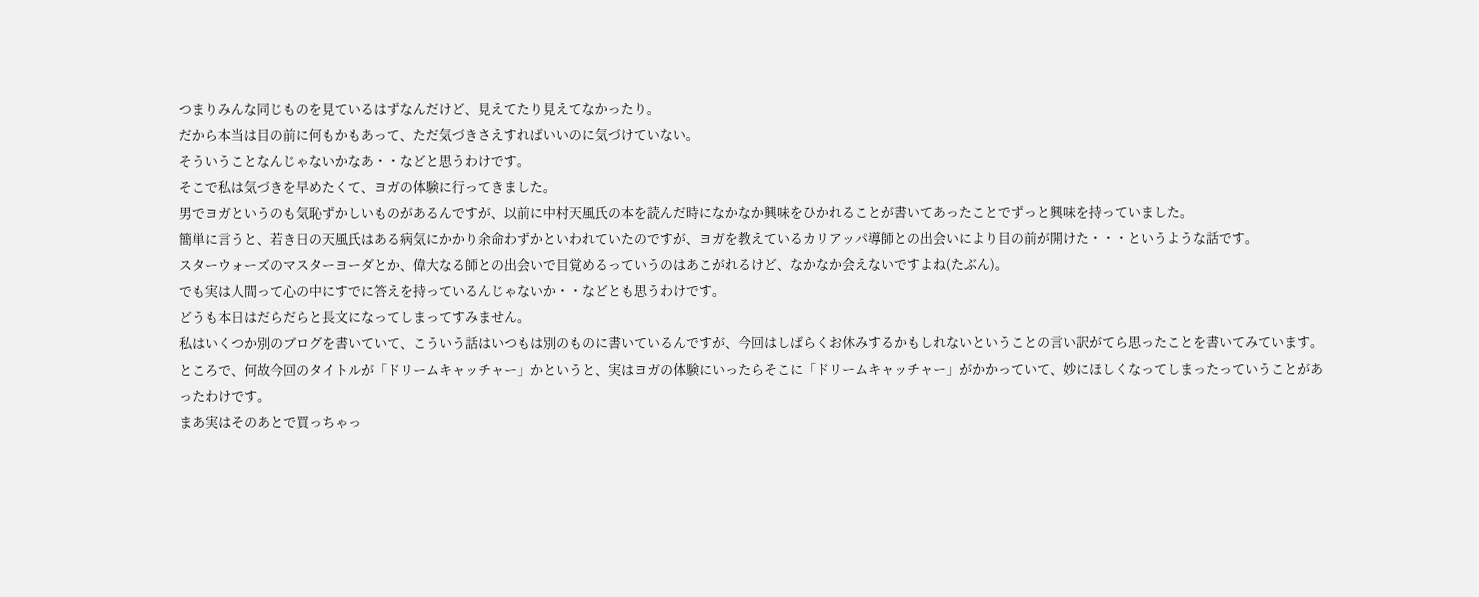つまりみんな同じものを見ているはずなんだけど、見えてたり見えてなかったり。
だから本当は目の前に何もかもあって、ただ気づきさえすればいいのに気づけていない。
そういうことなんじゃないかなあ・・などと思うわけです。
そこで私は気づきを早めたくて、ヨガの体験に行ってきました。
男でヨガというのも気恥ずかしいものがあるんですが、以前に中村天風氏の本を読んだ時になかなか興味をひかれることが書いてあったことでずっと興味を持っていました。
簡単に言うと、若き日の天風氏はある病気にかかり余命わずかといわれていたのですが、ヨガを教えているカリアッパ導師との出会いにより目の前が開けた・・・というような話です。
スターウォーズのマスターヨーダとか、偉大なる師との出会いで目覚めるっていうのはあこがれるけど、なかなか会えないですよね(たぶん)。
でも実は人間って心の中にすでに答えを持っているんじゃないか・・などとも思うわけです。
どうも本日はだらだらと長文になってしまってすみません。
私はいくつか別のブログを書いていて、こういう話はいつもは別のものに書いているんですが、今回はしばらくお休みするかもしれないということの言い訳がてら思ったことを書いてみています。
ところで、何故今回のタイトルが「ドリームキャッチャー」かというと、実はヨガの体験にいったらそこに「ドリームキャッチャー」がかかっていて、妙にほしくなってしまったっていうことがあったわけです。
まあ実はそのあとで買っちゃっ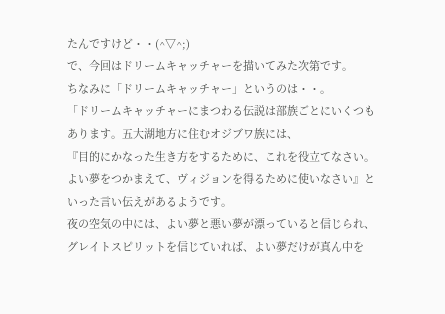たんですけど・・(^▽^;)
で、今回はドリームキャッチャーを描いてみた次第です。
ちなみに「ドリームキャッチャー」というのは・・。
「ドリームキャッチャーにまつわる伝説は部族ごとにいくつもあります。五大湖地方に住むオジブワ族には、
『目的にかなった生き方をするために、これを役立てなさい。よい夢をつかまえて、ヴィジョンを得るために使いなさい』といった言い伝えがあるようです。
夜の空気の中には、よい夢と悪い夢が漂っていると信じられ、グレイトスピリットを信じていれば、よい夢だけが真ん中を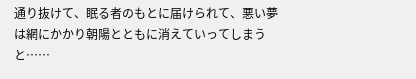通り抜けて、眠る者のもとに届けられて、悪い夢は網にかかり朝陽とともに消えていってしまうと……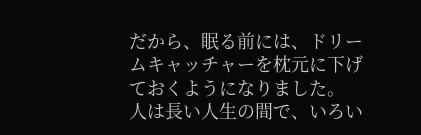だから、眠る前には、ドリームキャッチャーを枕元に下げておくようになりました。
人は長い人生の間で、いろい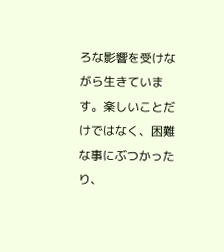ろな影響を受けながら生きています。楽しいことだけではなく、困難な事にぶつかったり、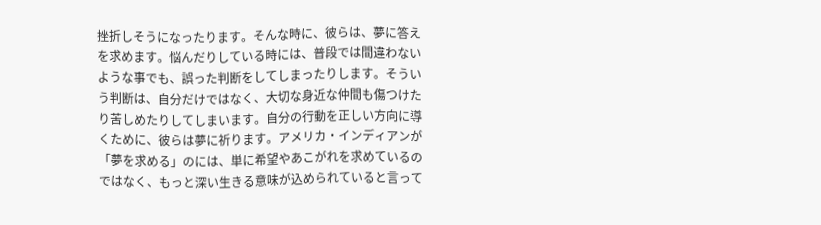挫折しそうになったります。そんな時に、彼らは、夢に答えを求めます。悩んだりしている時には、普段では間違わないような事でも、誤った判断をしてしまったりします。そういう判断は、自分だけではなく、大切な身近な仲間も傷つけたり苦しめたりしてしまいます。自分の行動を正しい方向に導くために、彼らは夢に祈ります。アメリカ・インディアンが「夢を求める」のには、単に希望やあこがれを求めているのではなく、もっと深い生きる意味が込められていると言って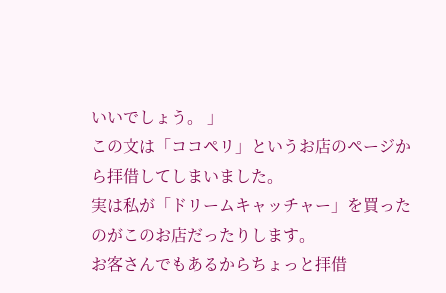いいでしょう。 」
この文は「ココペリ」というお店のページから拝借してしまいました。
実は私が「ドリームキャッチャー」を買ったのがこのお店だったりします。
お客さんでもあるからちょっと拝借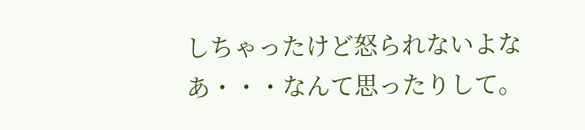しちゃったけど怒られないよなあ・・・なんて思ったりして。